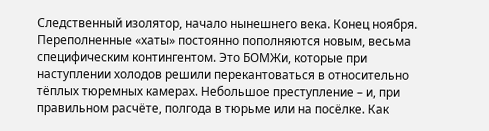Следственный изолятор, начало нынешнего века. Конец ноября. Переполненные «хаты» постоянно пополняются новым, весьма специфическим контингентом. Это БОМЖи, которые при наступлении холодов решили перекантоваться в относительно тёплых тюремных камерах. Небольшое преступление – и, при правильном расчёте, полгода в тюрьме или на посёлке. Как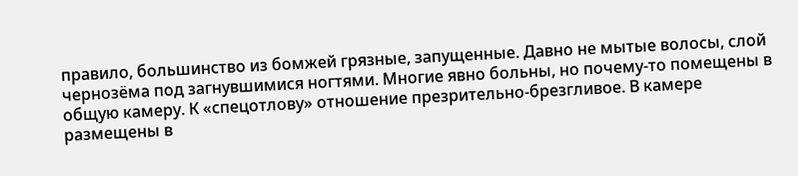правило, большинство из бомжей грязные, запущенные. Давно не мытые волосы, слой чернозёма под загнувшимися ногтями. Многие явно больны, но почему-то помещены в общую камеру. К «спецотлову» отношение презрительно-брезгливое. В камере размещены в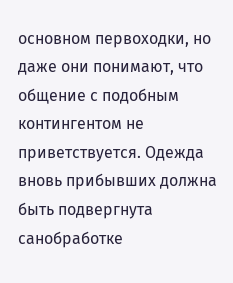основном первоходки, но даже они понимают, что общение с подобным контингентом не приветствуется. Одежда вновь прибывших должна быть подвергнута санобработке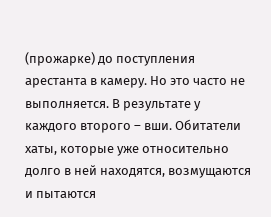(прожарке) до поступления арестанта в камеру. Но это часто не выполняется. В результате у каждого второго – вши. Обитатели хаты, которые уже относительно долго в ней находятся, возмущаются и пытаются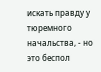искать правду у тюремного начальства, - но это беспол